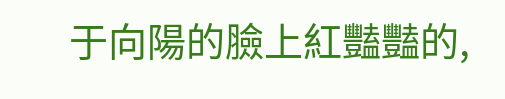于向陽的臉上紅豔豔的,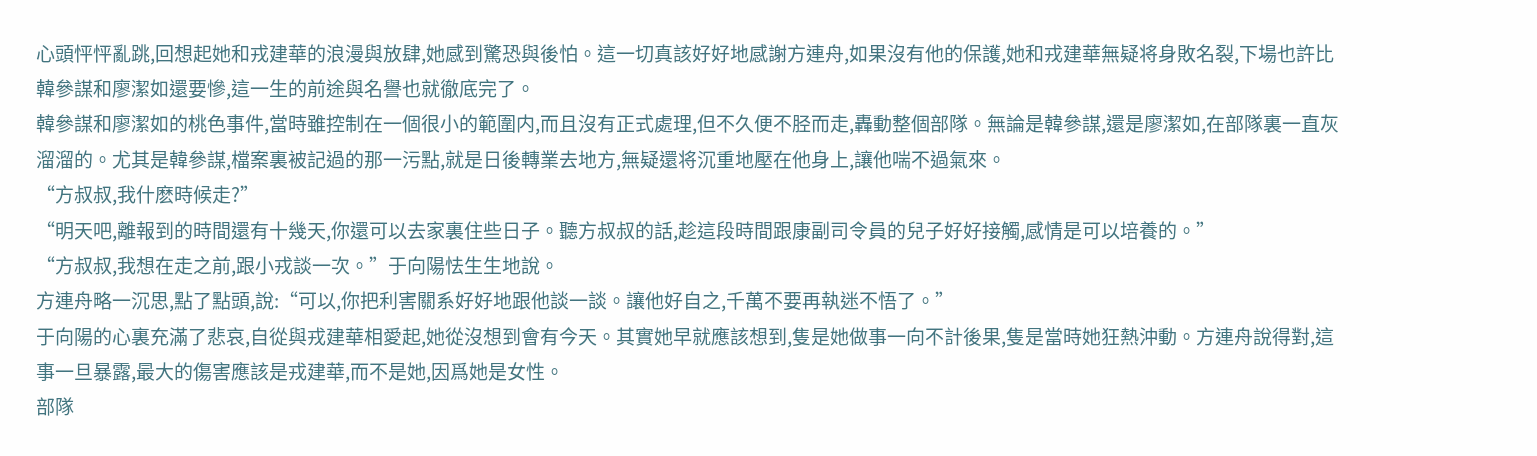心頭怦怦亂跳,回想起她和戎建華的浪漫與放肆,她感到驚恐與後怕。這一切真該好好地感謝方連舟,如果沒有他的保護,她和戎建華無疑将身敗名裂,下場也許比韓參謀和廖潔如還要慘,這一生的前途與名譽也就徹底完了。
韓參謀和廖潔如的桃色事件,當時雖控制在一個很小的範圍内,而且沒有正式處理,但不久便不胫而走,轟動整個部隊。無論是韓參謀,還是廖潔如,在部隊裏一直灰溜溜的。尤其是韓參謀,檔案裏被記過的那一污點,就是日後轉業去地方,無疑還将沉重地壓在他身上,讓他喘不過氣來。
“方叔叔,我什麽時候走?”
“明天吧,離報到的時間還有十幾天,你還可以去家裏住些日子。聽方叔叔的話,趁這段時間跟康副司令員的兒子好好接觸,感情是可以培養的。”
“方叔叔,我想在走之前,跟小戎談一次。”于向陽怯生生地說。
方連舟略一沉思,點了點頭,說:“可以,你把利害關系好好地跟他談一談。讓他好自之,千萬不要再執迷不悟了。”
于向陽的心裏充滿了悲哀,自從與戎建華相愛起,她從沒想到會有今天。其實她早就應該想到,隻是她做事一向不計後果,隻是當時她狂熱沖動。方連舟說得對,這事一旦暴露,最大的傷害應該是戎建華,而不是她,因爲她是女性。
部隊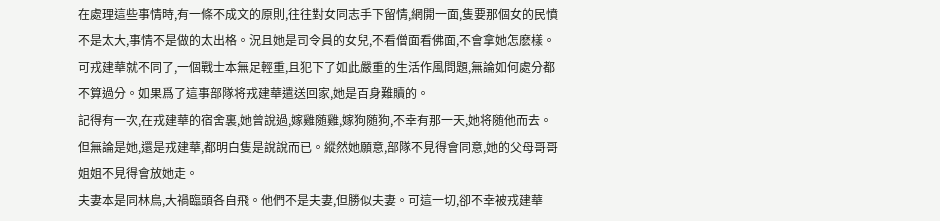在處理這些事情時,有一條不成文的原則,往往對女同志手下留情,網開一面,隻要那個女的民憤不是太大,事情不是做的太出格。況且她是司令員的女兒,不看僧面看佛面,不會拿她怎麽樣。可戎建華就不同了,一個戰士本無足輕重,且犯下了如此嚴重的生活作風問題,無論如何處分都不算過分。如果爲了這事部隊将戎建華遣送回家,她是百身難贖的。
記得有一次,在戎建華的宿舍裏,她曾說過,嫁雞随雞,嫁狗随狗,不幸有那一天,她将随他而去。但無論是她,還是戎建華,都明白隻是說說而已。縱然她願意,部隊不見得會同意,她的父母哥哥姐姐不見得會放她走。
夫妻本是同林鳥,大禍臨頭各自飛。他們不是夫妻,但勝似夫妻。可這一切,卻不幸被戎建華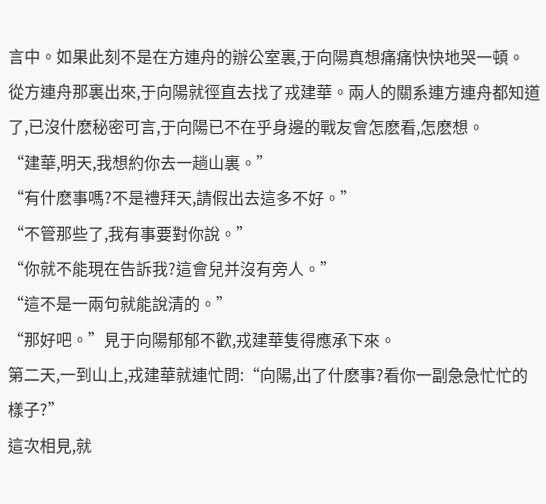言中。如果此刻不是在方連舟的辦公室裏,于向陽真想痛痛快快地哭一頓。
從方連舟那裏出來,于向陽就徑直去找了戎建華。兩人的關系連方連舟都知道了,已沒什麽秘密可言,于向陽已不在乎身邊的戰友會怎麽看,怎麽想。
“建華,明天,我想約你去一趟山裏。”
“有什麽事嗎?不是禮拜天,請假出去這多不好。”
“不管那些了,我有事要對你說。”
“你就不能現在告訴我?這會兒并沒有旁人。”
“這不是一兩句就能說清的。”
“那好吧。”見于向陽郁郁不歡,戎建華隻得應承下來。
第二天,一到山上,戎建華就連忙問:“向陽,出了什麽事?看你一副急急忙忙的樣子?”
這次相見,就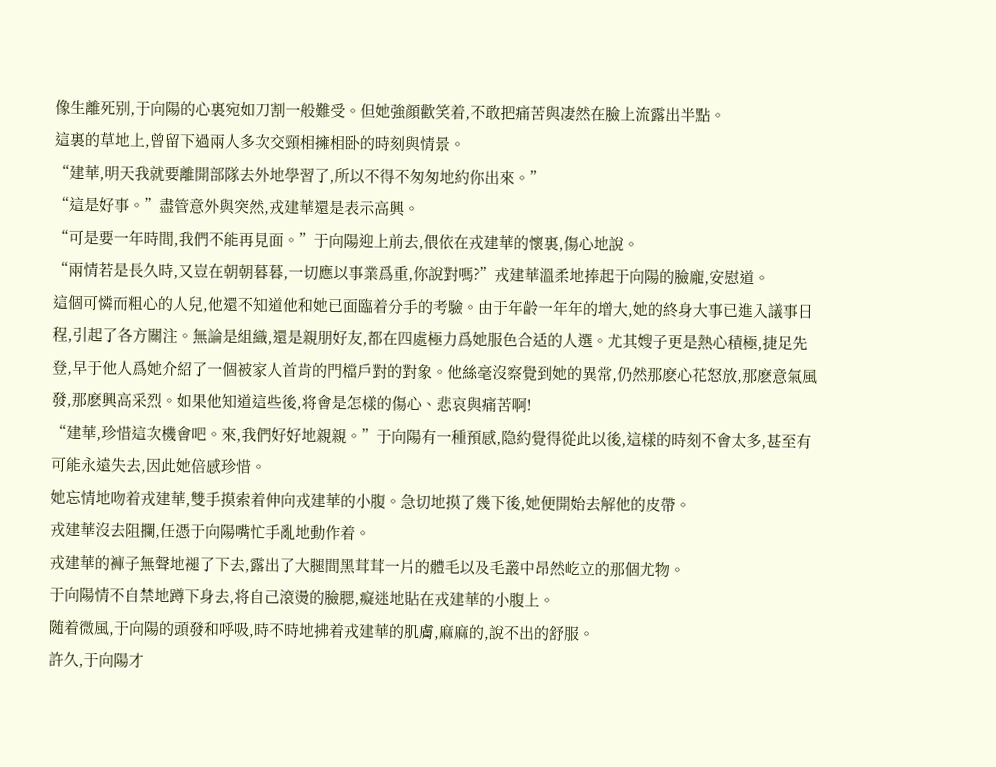像生離死别,于向陽的心裏宛如刀割一般難受。但她強顔歡笑着,不敢把痛苦與凄然在臉上流露出半點。
這裏的草地上,曾留下過兩人多次交頸相擁相卧的時刻與情景。
“建華,明天我就要離開部隊去外地學習了,所以不得不匆匆地約你出來。”
“這是好事。”盡管意外與突然,戎建華還是表示高興。
“可是要一年時間,我們不能再見面。”于向陽迎上前去,偎依在戎建華的懷裏,傷心地說。
“兩情若是長久時,又豈在朝朝暮暮,一切應以事業爲重,你說對嗎?”戎建華溫柔地捧起于向陽的臉龐,安慰道。
這個可憐而粗心的人兒,他還不知道他和她已面臨着分手的考驗。由于年齡一年年的增大,她的終身大事已進入議事日程,引起了各方關注。無論是組織,還是親朋好友,都在四處極力爲她服色合适的人選。尤其嫂子更是熱心積極,捷足先登,早于他人爲她介紹了一個被家人首肯的門檔戶對的對象。他絲毫沒察覺到她的異常,仍然那麽心花怒放,那麽意氣風發,那麽興高采烈。如果他知道這些後,将會是怎樣的傷心、悲哀與痛苦啊!
“建華,珍惜這次機會吧。來,我們好好地親親。”于向陽有一種預感,隐約覺得從此以後,這樣的時刻不會太多,甚至有可能永遠失去,因此她倍感珍惜。
她忘情地吻着戎建華,雙手摸索着伸向戎建華的小腹。急切地摸了幾下後,她便開始去解他的皮帶。
戎建華沒去阻攔,任憑于向陽嘴忙手亂地動作着。
戎建華的褲子無聲地褪了下去,露出了大腿間黑茸茸一片的體毛以及毛叢中昂然屹立的那個尤物。
于向陽情不自禁地蹲下身去,将自己滾燙的臉腮,癡迷地貼在戎建華的小腹上。
随着微風,于向陽的頭發和呼吸,時不時地拂着戎建華的肌膚,麻麻的,說不出的舒服。
許久,于向陽才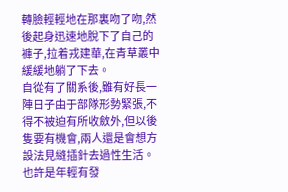轉臉輕輕地在那裏吻了吻,然後起身迅速地脫下了自己的褲子,拉着戎建華,在青草叢中緩緩地躺了下去。
自從有了關系後,雖有好長一陣日子由于部隊形勢緊張,不得不被迫有所收斂外,但以後隻要有機會,兩人還是會想方設法見縫插針去過性生活。也許是年輕有發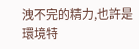洩不完的精力,也許是環境特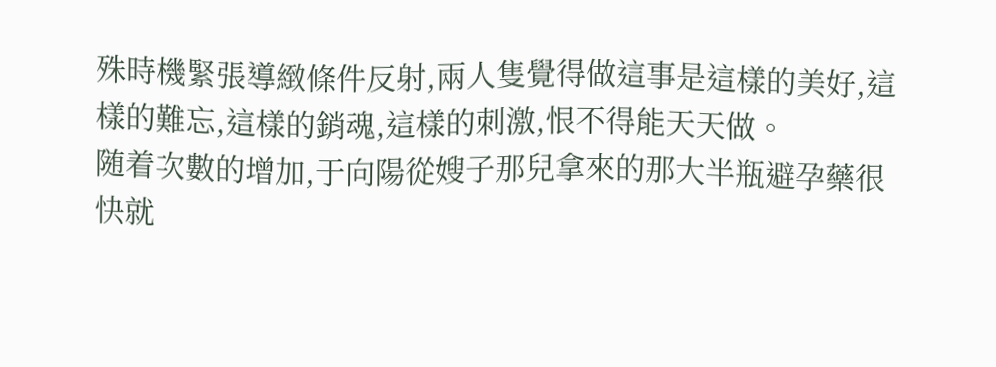殊時機緊張導緻條件反射,兩人隻覺得做這事是這樣的美好,這樣的難忘,這樣的銷魂,這樣的刺激,恨不得能天天做。
随着次數的增加,于向陽從嫂子那兒拿來的那大半瓶避孕藥很快就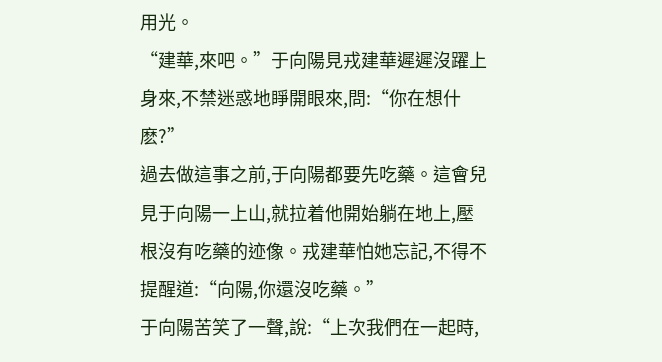用光。
“建華,來吧。”于向陽見戎建華遲遲沒躍上身來,不禁迷惑地睜開眼來,問:“你在想什麽?”
過去做這事之前,于向陽都要先吃藥。這會兒見于向陽一上山,就拉着他開始躺在地上,壓根沒有吃藥的迹像。戎建華怕她忘記,不得不提醒道:“向陽,你還沒吃藥。”
于向陽苦笑了一聲,說:“上次我們在一起時,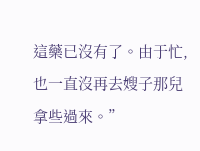這藥已沒有了。由于忙,也一直沒再去嫂子那兒拿些過來。”